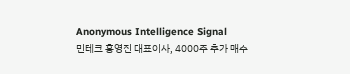Anonymous Intelligence Signal
민테크 홍영진 대표이사, 4000주 추가 매수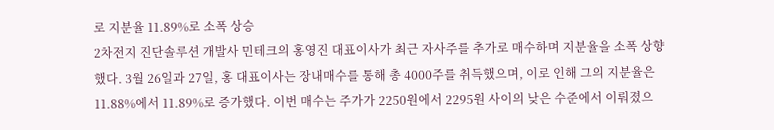로 지분율 11.89%로 소폭 상승
2차전지 진단솔루션 개발사 민테크의 홍영진 대표이사가 최근 자사주를 추가로 매수하며 지분율을 소폭 상향했다. 3월 26일과 27일, 홍 대표이사는 장내매수를 통해 총 4000주를 취득했으며, 이로 인해 그의 지분율은 11.88%에서 11.89%로 증가했다. 이번 매수는 주가가 2250원에서 2295원 사이의 낮은 수준에서 이뤄졌으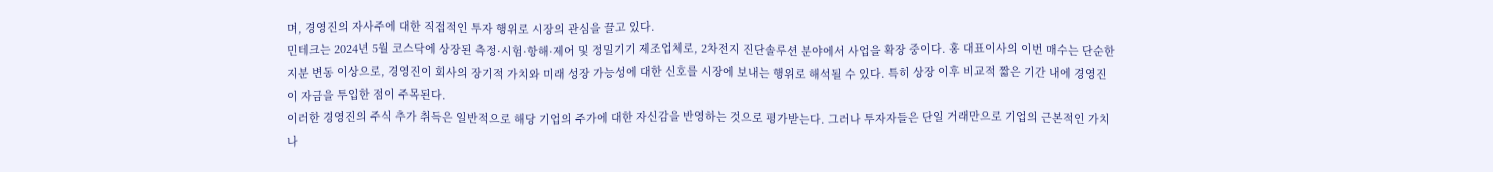며, 경영진의 자사주에 대한 직접적인 투자 행위로 시장의 관심을 끌고 있다.
민테크는 2024년 5월 코스닥에 상장된 측정·시험·항해·제어 및 정밀기기 제조업체로, 2차전지 진단솔루션 분야에서 사업을 확장 중이다. 홍 대표이사의 이번 매수는 단순한 지분 변동 이상으로, 경영진이 회사의 장기적 가치와 미래 성장 가능성에 대한 신호를 시장에 보내는 행위로 해석될 수 있다. 특히 상장 이후 비교적 짧은 기간 내에 경영진이 자금을 투입한 점이 주목된다.
이러한 경영진의 주식 추가 취득은 일반적으로 해당 기업의 주가에 대한 자신감을 반영하는 것으로 평가받는다. 그러나 투자자들은 단일 거래만으로 기업의 근본적인 가치나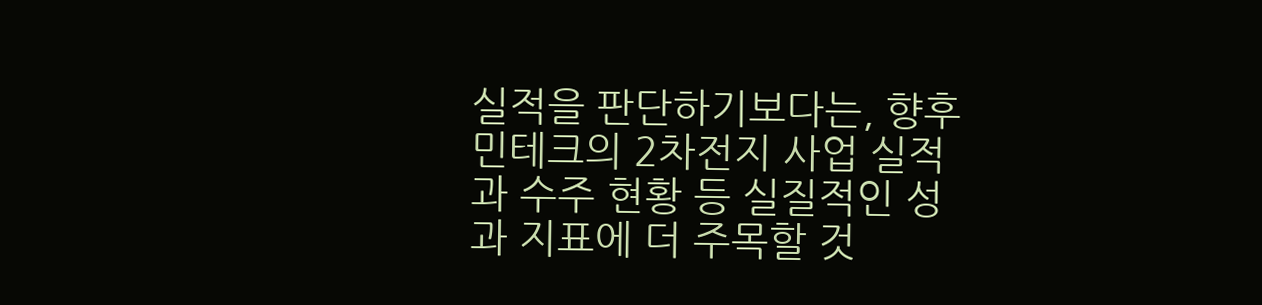실적을 판단하기보다는, 향후 민테크의 2차전지 사업 실적과 수주 현황 등 실질적인 성과 지표에 더 주목할 것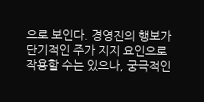으로 보인다. 경영진의 행보가 단기적인 주가 지지 요인으로 작용할 수는 있으나, 궁극적인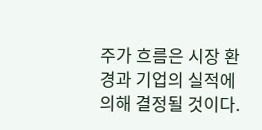주가 흐름은 시장 환경과 기업의 실적에 의해 결정될 것이다.